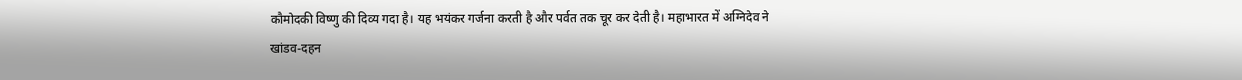कौमोदकी विष्णु की दिव्य गदा है। यह भयंकर गर्जना करती है और पर्वत तक चूर कर देती है। महाभारत में अग्निदेव ने खांडव-दहन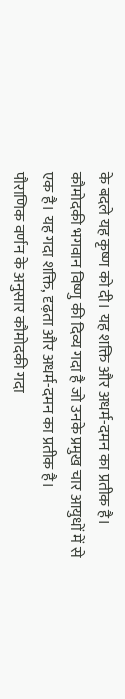के बदले यह कृष्ण को दी। यह शक्ति और अधर्म-दमन का प्रतीक है।
कौमोदकी भगवान विष्णु की दिव्य गदा है जो उनके प्रमुख चार आयुधों में से एक है। यह गदा शक्ति, दृढ़ता और अधर्म-दमन का प्रतीक है।
पौराणिक वर्णन के अनुसार कौमोदकी गदा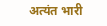अत्यंत भारी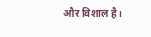और विशाल है।